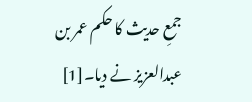جمعِ حدیث کا حکم عمر بن عبدالعزیز نے دیا۔[1]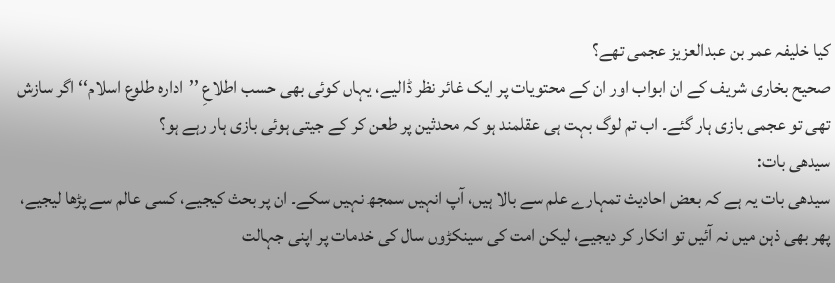کیا خلیفہ عمر بن عبدالعزیز عجمی تھے؟
صحیح بخاری شریف کے ان ابواب اور ان کے محتویات پر ایک غائر نظر ڈالیے، یہاں کوئی بھی حسب اطلاعِ ’’ادارہ طلوع اسلام‘‘ اگر سازش تھی تو عجمی بازی ہار گئے۔ اب تم لوگ بہت ہی عقلمند ہو کہ محدثین پر طعن کر کے جیتی ہوئی بازی ہار رہے ہو؟
سیدھی بات:
سیدھی بات یہ ہے کہ بعض احادیث تمہارے علم سے بالا ہیں، آپ انہیں سمجھ نہیں سکے۔ ان پر بحث کیجیے، کسی عالم سے پڑھا لیجیے، پھر بھی ذہن میں نہ آئیں تو انکار کر دیجیے، لیکن امت کی سینکڑوں سال کی خدمات پر اپنی جہالت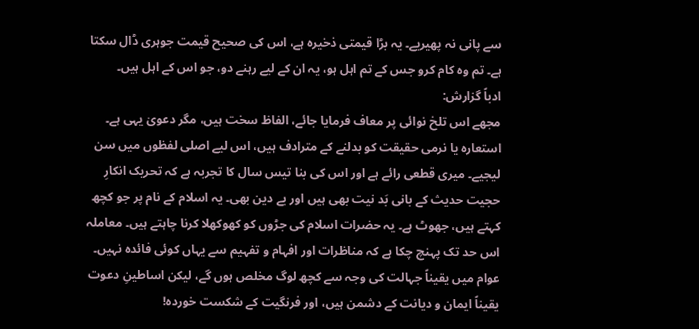سے پانی نہ پھیریے۔ یہ بڑا قیمتی ذخیرہ ہے، اس کی صحیح قیمت جوہری ڈال سکتا ہے۔ تم وہ کام کرو جس کے تم اہل ہو، یہ ان کے لیے رہنے دو، جو اس کے اہل ہیں۔
ادباً گزارش:
مجھے اس تلخ نوائی پر معاف فرمایا جائے، الفاظ سخت ہیں، مگر دعویٰ یہی ہے۔ استعارہ یا نرمی حقیقت کو بدلنے کے مترادف ہیں، اس لیے اصلی لفظوں میں سن لیجیے۔ میری قطعی رائے ہے اور اس کی بنا تیس سال کا تجربہ ہے کہ تحریک انکارِ حجیت حدیث کے بانی بَد نیت بھی ہیں اور بے دین بھی۔ یہ اسلام کے نام پر جو کچھ کہتے ہیں، جھوٹ ہے۔ یہ حضرات اسلام کی جڑوں کو کھوکھلا کرنا چاہتے ہیں۔ معاملہ اس حد تک پہنچ چکا ہے کہ مناظرات اور افہام و تفہیم سے یہاں کوئی فائدہ نہیں۔ عوام میں یقیناً جہالت کی وجہ سے کچھ لوگ مخلص ہوں گے، لیکن اساطینِ دعوت یقیناً ایمان و دیانت کے دشمن ہیں، اور فرنگیت کے شکست خوردہ!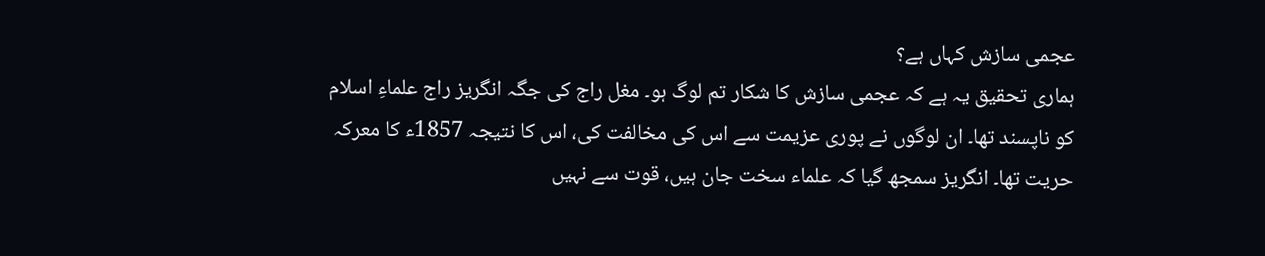عجمی سازش کہاں ہے؟
ہماری تحقیق یہ ہے کہ عجمی سازش کا شکار تم لوگ ہو۔ مغل راج کی جگہ انگریز راج علماءِ اسلام کو ناپسند تھا۔ ان لوگوں نے پوری عزیمت سے اس کی مخالفت کی، اس کا نتیجہ 1857ء کا معرکہ حریت تھا۔ انگریز سمجھ گیا کہ علماء سخت جان ہیں، قوت سے نہیں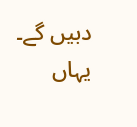دبیں گے۔ یہاں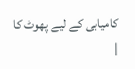کامیابی کے لیے پھوٹ کا
|